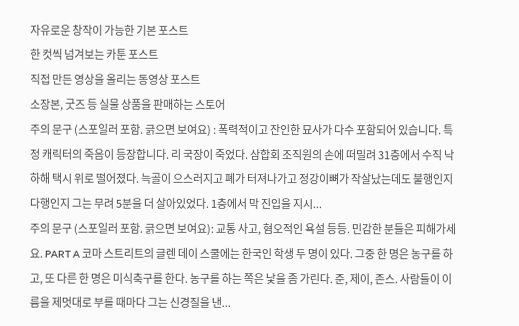자유로운 창작이 가능한 기본 포스트
한 컷씩 넘겨보는 카툰 포스트
직접 만든 영상을 올리는 동영상 포스트
소장본, 굿즈 등 실물 상품을 판매하는 스토어
주의 문구 (스포일러 포함. 긁으면 보여요) : 폭력적이고 잔인한 묘사가 다수 포함되어 있습니다. 특정 캐릭터의 죽음이 등장합니다. 리 국장이 죽었다. 삼합회 조직원의 손에 떠밀려 31층에서 수직 낙하해 택시 위로 떨어졌다. 늑골이 으스러지고 폐가 터져나가고 정강이뼈가 작살났는데도 불행인지 다행인지 그는 무려 5분을 더 살아있었다. 1층에서 막 진입을 지시...
주의 문구 (스포일러 포함. 긁으면 보여요): 교통 사고, 혐오적인 욕설 등등. 민감한 분들은 피해가세요. PART A 코마 스트리트의 글렌 데이 스쿨에는 한국인 학생 두 명이 있다. 그중 한 명은 농구를 하고, 또 다른 한 명은 미식축구를 한다. 농구를 하는 쪽은 낯을 좀 가린다. 준, 제이, 존스. 사람들이 이름을 제멋대로 부를 때마다 그는 신경질을 낸...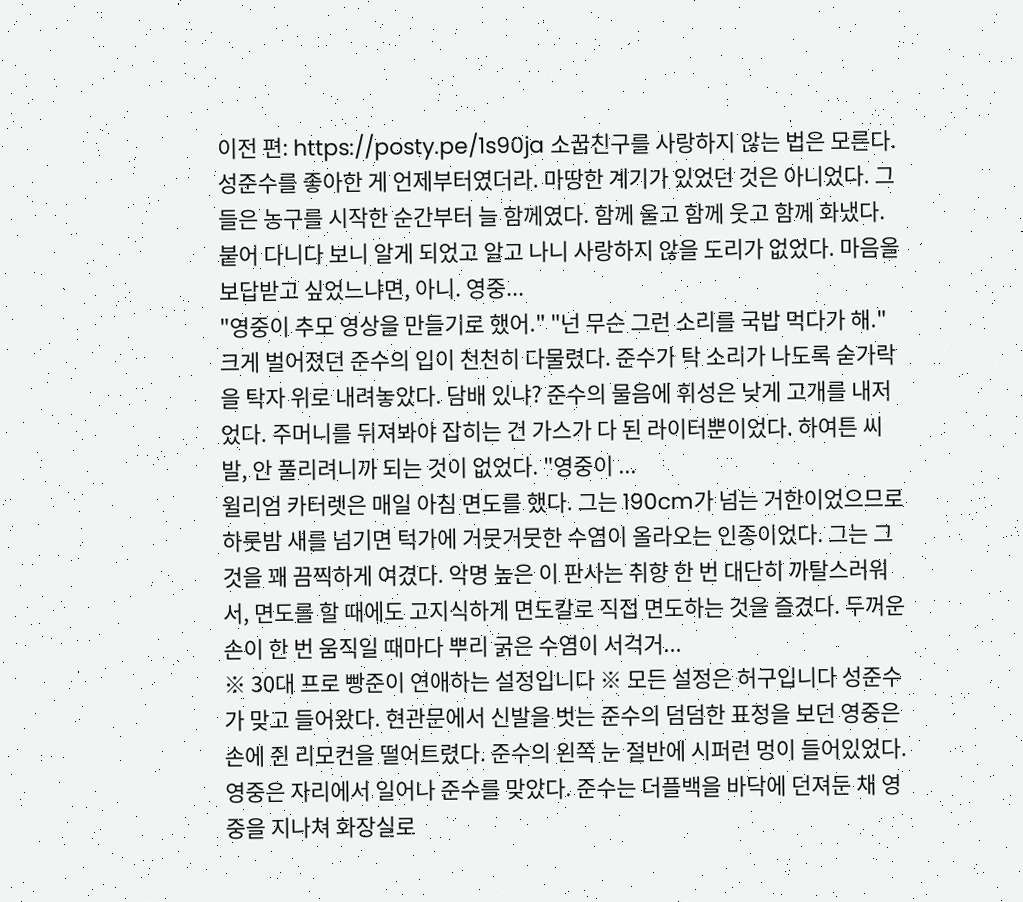이전 편: https://posty.pe/1s90ja 소꿉친구를 사랑하지 않는 법은 모른다. 성준수를 좋아한 게 언제부터였더라. 마땅한 계기가 있었던 것은 아니었다. 그들은 농구를 시작한 순간부터 늘 함께였다. 함께 울고 함께 웃고 함께 화냈다. 붙어 다니다 보니 알게 되었고 알고 나니 사랑하지 않을 도리가 없었다. 마음을 보답받고 싶었느냐면, 아니. 영중...
"영중이 추모 영상을 만들기로 했어." "넌 무슨 그런 소리를 국밥 먹다가 해." 크게 벌어졌던 준수의 입이 천천히 다물렸다. 준수가 탁 소리가 나도록 숟가락을 탁자 위로 내려놓았다. 담배 있냐? 준수의 물음에 휘성은 낮게 고개를 내저었다. 주머니를 뒤져봐야 잡히는 건 가스가 다 된 라이터뿐이었다. 하여튼 씨발, 안 풀리려니까 되는 것이 없었다. "영중이 ...
윌리엄 카터렛은 매일 아침 면도를 했다. 그는 190cm가 넘는 거한이었으므로 하룻밤 새를 넘기면 턱가에 거뭇거뭇한 수염이 올라오는 인종이었다. 그는 그것을 꽤 끔찍하게 여겼다. 악명 높은 이 판사는 취향 한 번 대단히 까탈스러워서, 면도를 할 때에도 고지식하게 면도칼로 직접 면도하는 것을 즐겼다. 두꺼운 손이 한 번 움직일 때마다 뿌리 굵은 수염이 서걱거...
※ 30대 프로 빵준이 연애하는 설정입니다 ※ 모든 설정은 허구입니다 성준수가 맞고 들어왔다. 현관문에서 신발을 벗는 준수의 덤덤한 표정을 보던 영중은 손에 쥔 리모컨을 떨어트렸다. 준수의 왼쪽 눈 절반에 시퍼런 멍이 들어있었다. 영중은 자리에서 일어나 준수를 맞았다. 준수는 더플백을 바닥에 던져둔 채 영중을 지나쳐 화장실로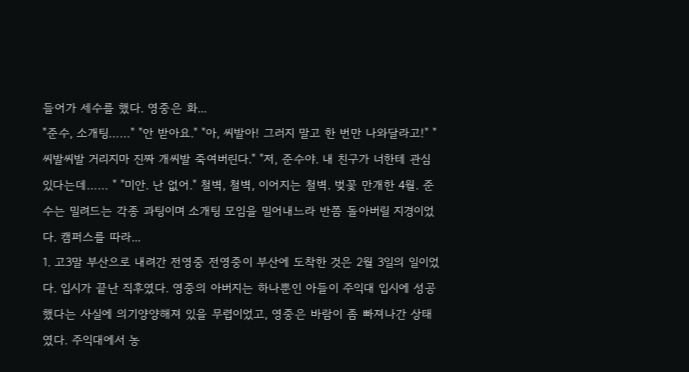들어가 세수를 했다. 영중은 화...
"준수, 소개팅……" "안 받아요." "아, 씨발아! 그러지 말고 한 번만 나와달라고!" "씨발씨발 거리지마 진짜 개씨발 죽여버린다." "저, 준수야. 내 친구가 너한테 관심 있다는데…… " "미안. 난 없어." 철벽, 철벽, 이어지는 철벽. 벚꽃 만개한 4월. 준수는 밀려드는 각종 과팅이며 소개팅 모임을 밀어내느라 반쯤 돌아버릴 지경이었다. 캠퍼스를 따라...
1. 고3말 부산으로 내려간 전영중 전영중이 부산에 도착한 것은 2월 3일의 일이었다. 입시가 끝난 직후였다. 영중의 아버지는 하나뿐인 아들이 주익대 입시에 성공했다는 사실에 의기양양해져 있을 무렵이었고, 영중은 바람이 좀 빠져나간 상태였다. 주익대에서 농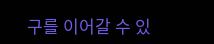구를 이어갈 수 있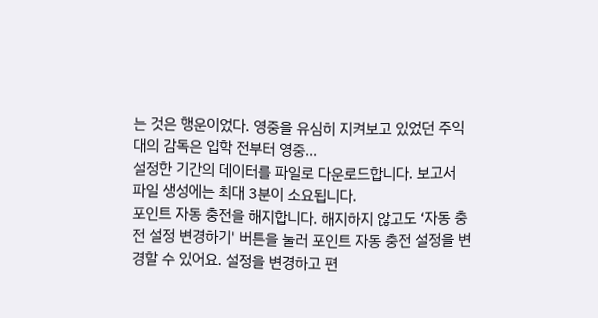는 것은 행운이었다. 영중을 유심히 지켜보고 있었던 주익대의 감독은 입학 전부터 영중...
설정한 기간의 데이터를 파일로 다운로드합니다. 보고서 파일 생성에는 최대 3분이 소요됩니다.
포인트 자동 충전을 해지합니다. 해지하지 않고도 ‘자동 충전 설정 변경하기' 버튼을 눌러 포인트 자동 충전 설정을 변경할 수 있어요. 설정을 변경하고 편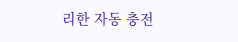리한 자동 충전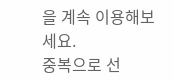을 계속 이용해보세요.
중복으로 선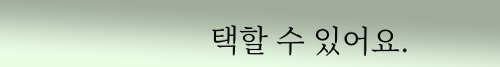택할 수 있어요.